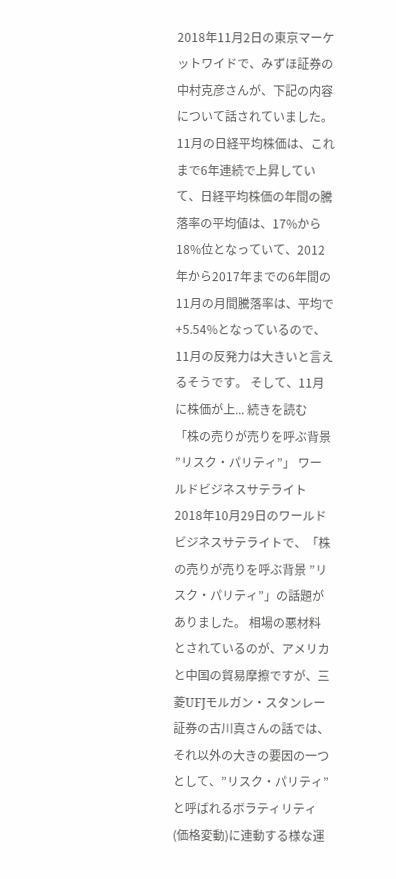2018年11月2日の東京マーケットワイドで、みずほ証券の中村克彦さんが、下記の内容について話されていました。 11月の日経平均株価は、これまで6年連続で上昇していて、日経平均株価の年間の騰落率の平均値は、17%から18%位となっていて、2012年から2017年までの6年間の11月の月間騰落率は、平均で+5.54%となっているので、11月の反発力は大きいと言えるそうです。 そして、11月に株価が上... 続きを読む
「株の売りが売りを呼ぶ背景 ”リスク・パリティ”」 ワールドビジネスサテライト
2018年10月29日のワールドビジネスサテライトで、「株の売りが売りを呼ぶ背景 ”リスク・パリティ”」の話題がありました。 相場の悪材料とされているのが、アメリカと中国の貿易摩擦ですが、三菱UFJモルガン・スタンレー証券の古川真さんの話では、それ以外の大きの要因の一つとして、”リスク・パリティ”と呼ばれるボラティリティ(価格変動)に連動する様な運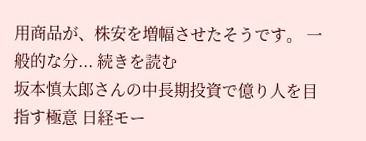用商品が、株安を増幅させたそうです。 一般的な分... 続きを読む
坂本慎太郎さんの中長期投資で億り人を目指す極意 日経モー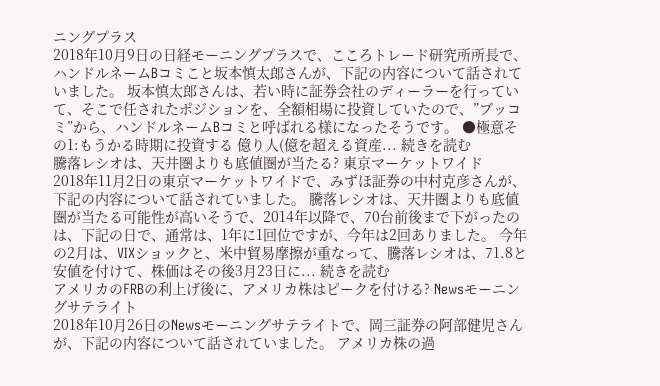ニングプラス
2018年10月9日の日経モーニングプラスで、こころトレード研究所所長で、ハンドルネームBコミこと坂本慎太郎さんが、下記の内容について話されていました。 坂本慎太郎さんは、若い時に証券会社のディーラーを行っていて、そこで任されたポジションを、全額相場に投資していたので、”ブッコミ”から、ハンドルネームBコミと呼ばれる様になったそうです。 ●極意その1:もうかる時期に投資する 億り人(億を超える資産... 続きを読む
騰落レシオは、天井圏よりも底値圏が当たる? 東京マーケットワイド
2018年11月2日の東京マーケットワイドで、みずほ証券の中村克彦さんが、下記の内容について話されていました。 騰落レシオは、天井圏よりも底値圏が当たる可能性が高いそうで、2014年以降で、70台前後まで下がったのは、下記の日で、通常は、1年に1回位ですが、今年は2回ありました。 今年の2月は、VIXショックと、米中貿易摩擦が重なって、騰落レシオは、71.8と安値を付けて、株価はその後3月23日に... 続きを読む
アメリカのFRBの利上げ後に、アメリカ株はピークを付ける? Newsモーニングサテライト
2018年10月26日のNewsモーニングサテライトで、岡三証券の阿部健児さんが、下記の内容について話されていました。 アメリカ株の過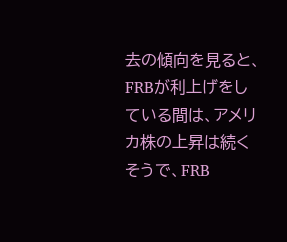去の傾向を見ると、FRBが利上げをしている間は、アメリカ株の上昇は続くそうで、FRB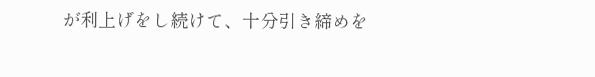が利上げをし続けて、十分引き締めを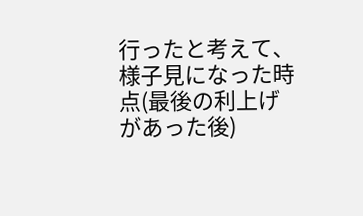行ったと考えて、様子見になった時点(最後の利上げがあった後)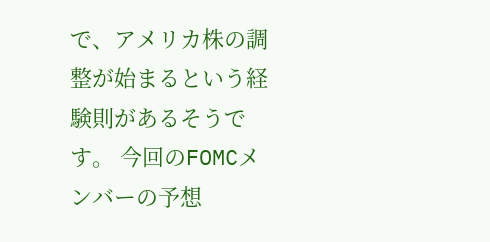で、アメリカ株の調整が始まるという経験則があるそうです。 今回のFOMCメンバーの予想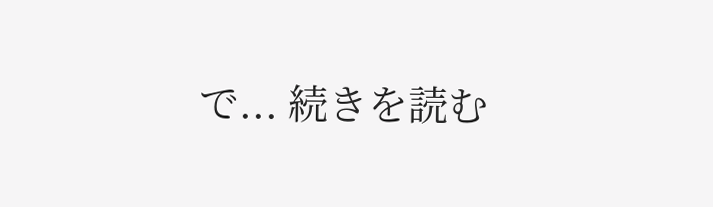で... 続きを読む